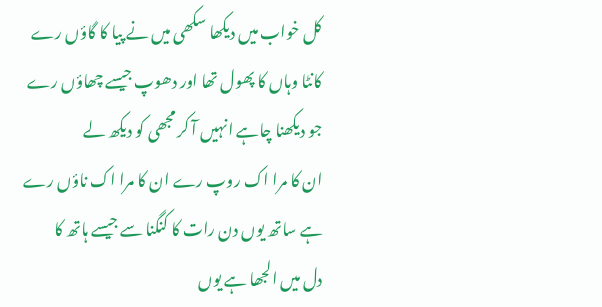کل خواب میں دیکھا سکھی میں نے پیا کا گاؤں رے
کانٹا وہاں کا پھول تھا اور دھوپ جیسے چھاؤں رے
جو دیکھنا چاہے انہیں آ کر مجھی کو دیکھ لے
ان کا مرا اک روپ رے ان کا مرا اک ناؤں رے
ہے ساتھ یوں دن رات کا کنگنا سے جیسے ہاتھ کا
دل میں الجھا ہے یوں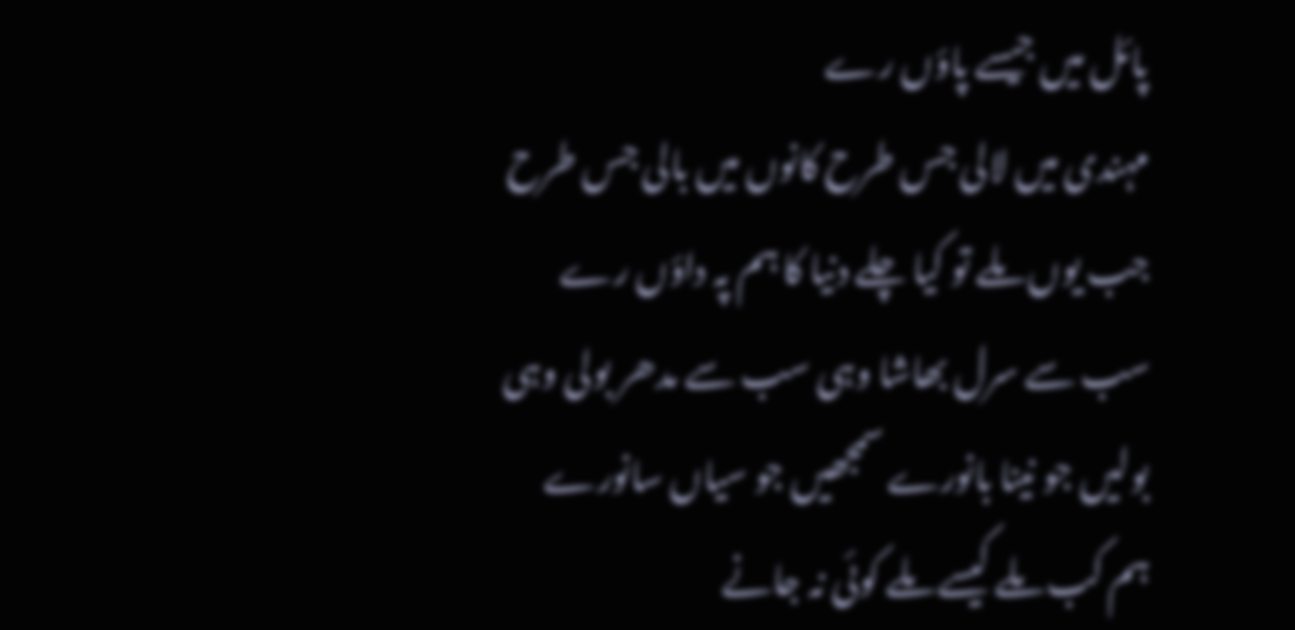پائل میں جیسے پاؤں رے
مہندی میں لالی جس طرح کانوں میں بالی جس طرح
جب یوں ملے تو کیا چلے دنیا کا ہم پہ داؤں رے
سب سے سرل بھاشا وہی سب سے مدھر بولی وہی
بولیں جو نینا بانورے سمجھیں جو سیاں سانورے
ہم کب ملے کیسے ملے کوئی نہ جانے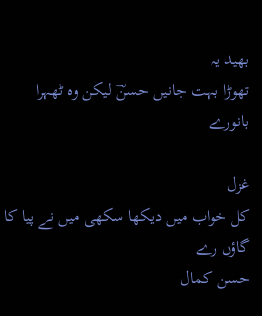بھید یہ
تھوڑا بہت جانیں حسنؔ لیکن وہ ٹھہرا بانورے

غزل
کل خواب میں دیکھا سکھی میں نے پیا کا گاؤں رے
حسن کمال